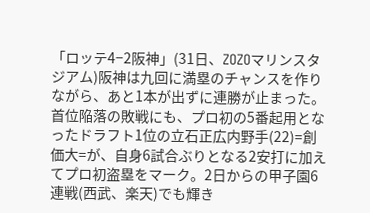「ロッテ4−2阪神」(31日、ZOZOマリンスタジアム)阪神は九回に満塁のチャンスを作りながら、あと1本が出ずに連勝が止まった。首位陥落の敗戦にも、プロ初の5番起用となったドラフト1位の立石正広内野手(22)=創価大=が、自身6試合ぶりとなる2安打に加えてプロ初盗塁をマーク。2日からの甲子園6連戦(西武、楽天)でも輝き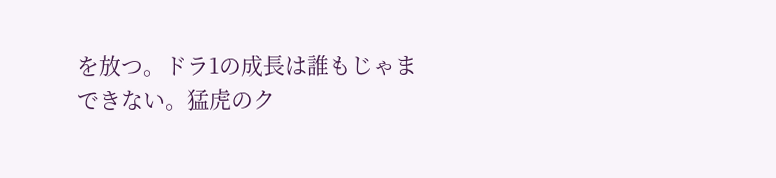を放つ。ドラ1の成長は誰もじゃまできない。猛虎のク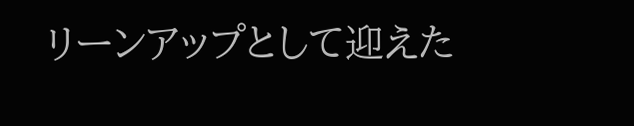リーンアップとして迎えた